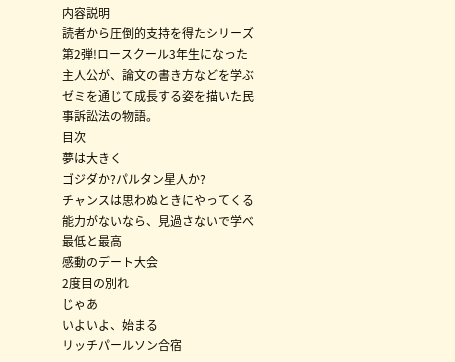内容説明
読者から圧倒的支持を得たシリーズ第2弾!ロースクール3年生になった主人公が、論文の書き方などを学ぶゼミを通じて成長する姿を描いた民事訴訟法の物語。
目次
夢は大きく
ゴジダか?パルタン星人か?
チャンスは思わぬときにやってくる
能力がないなら、見過さないで学べ
最低と最高
感動のデート大会
2度目の別れ
じゃあ
いよいよ、始まる
リッチパールソン合宿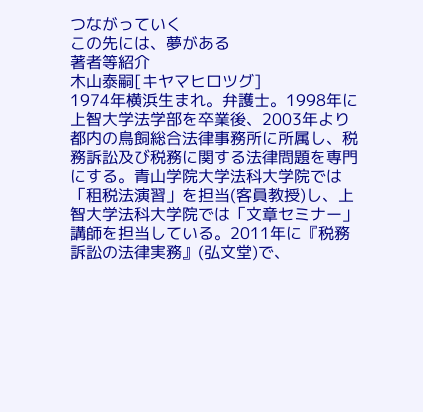つながっていく
この先には、夢がある
著者等紹介
木山泰嗣[キヤマヒロツグ]
1974年横浜生まれ。弁護士。1998年に上智大学法学部を卒業後、2003年より都内の鳥飼総合法律事務所に所属し、税務訴訟及び税務に関する法律問題を専門にする。青山学院大学法科大学院では「租税法演習」を担当(客員教授)し、上智大学法科大学院では「文章セミナー」講師を担当している。2011年に『税務訴訟の法律実務』(弘文堂)で、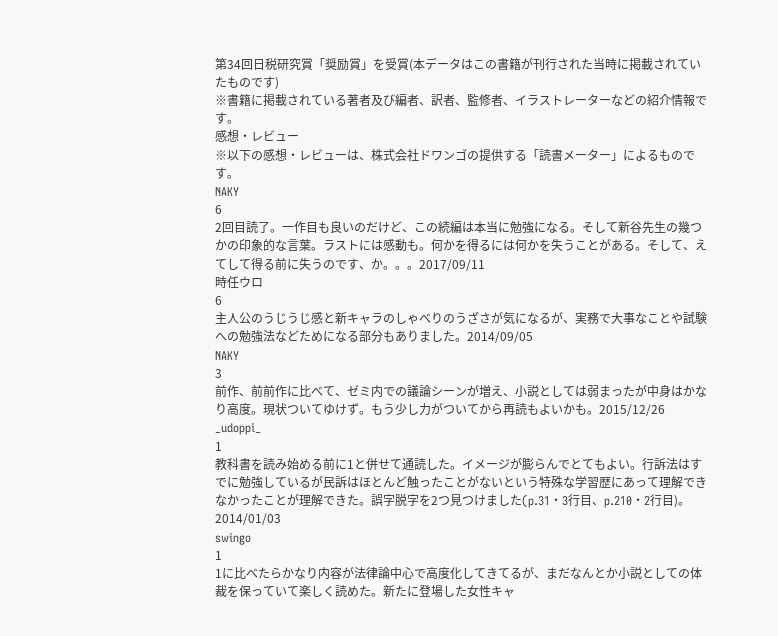第34回日税研究賞「奨励賞」を受賞(本データはこの書籍が刊行された当時に掲載されていたものです)
※書籍に掲載されている著者及び編者、訳者、監修者、イラストレーターなどの紹介情報です。
感想・レビュー
※以下の感想・レビューは、株式会社ドワンゴの提供する「読書メーター」によるものです。
NAKY
6
2回目読了。一作目も良いのだけど、この続編は本当に勉強になる。そして新谷先生の幾つかの印象的な言葉。ラストには感動も。何かを得るには何かを失うことがある。そして、えてして得る前に失うのです、か。。。2017/09/11
時任ウロ
6
主人公のうじうじ感と新キャラのしゃべりのうざさが気になるが、実務で大事なことや試験への勉強法などためになる部分もありました。2014/09/05
NAKY
3
前作、前前作に比べて、ゼミ内での議論シーンが増え、小説としては弱まったが中身はかなり高度。現状ついてゆけず。もう少し力がついてから再読もよいかも。2015/12/26
_udoppi_
1
教科書を読み始める前に1と併せて通読した。イメージが膨らんでとてもよい。行訴法はすでに勉強しているが民訴はほとんど触ったことがないという特殊な学習歴にあって理解できなかったことが理解できた。誤字脱字を2つ見つけました(p.31・3行目、p.210・2行目)。2014/01/03
swingo
1
1に比べたらかなり内容が法律論中心で高度化してきてるが、まだなんとか小説としての体裁を保っていて楽しく読めた。新たに登場した女性キャ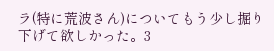ラ(特に荒波さん)についてもう少し掘り下げて欲しかった。3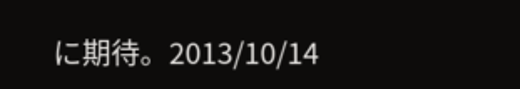に期待。2013/10/14